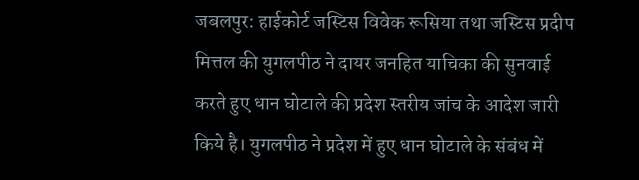जबलपुर: हाईकोर्ट जस्टिस विवेक रूसिया तथा जस्टिस प्रदीप मित्तल की युगलपीठ ने दायर जनहित याचिका की सुनवाई करते हुए धान घोटाले की प्रदेश स्तरीय जांच के आदेश जारी किये है। युगलपीठ ने प्रदेश में हुए धान घोटाले के संबंध में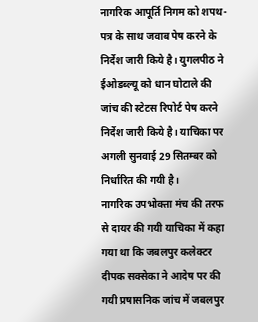नागरिक आपूर्ति निगम को शपथ-पत्र के साथ जवाब पेष करने के निर्देश जारी किये है। युगलपीठ ने ईओडब्ल्यू को धान घोटाले की जांच की स्टेटस रिपोर्ट पेष करने निर्देश जारी किये है। याचिका पर अगली सुनवाई 29 सितम्बर को निर्धारित की गयी है।
नागरिक उपभोक्ता मंच की तरफ से दायर की गयी याचिका में कहा गया था कि जबलपुर कलेक्टर दीपक सक्सेका ने आदेष पर की गयी प्रषासनिक जांच में जबलपुर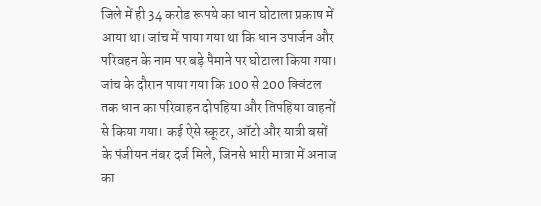जिले में ही 34 करोड रूपये का धान घोटाला प्रकाष में आया था। जांच में पाया गया था कि धान उपार्जन और परिवहन के नाम पर बड़े पैमाने पर घोटाला किया गया। जांच के दौरान पाया गया कि 100 से 200 क्विंटल तक धान का परिवाहन दोपहिया और तिपहिया वाहनों से किया गया। कई ऐसे स्कूटर, ऑटो और यात्री बसों के पंजीयन नंबर दर्ज मिले, जिनसे भारी मात्रा में अनाज का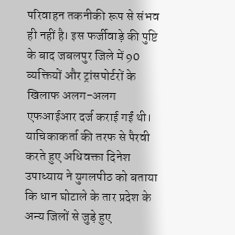परिवाहन तकनीकी रूप से संभव ही नहीं है। इस फर्जीवाड़े की पुष्टि के बाद जबलपुर जिले में 90 व्यक्तियों और ट्रांसपोर्टरों के खिलाफ अलग-अलग एफआईआर दर्ज कराई गईं थी।
याचिकाकर्ता की तरफ से पैरवी करते हुए अधिवक्ता दिनेश उपाध्याय ने युगलपीठ को बताया कि धान घोटाले के तार प्रदेश के अन्य जिलों से जुड़े हुए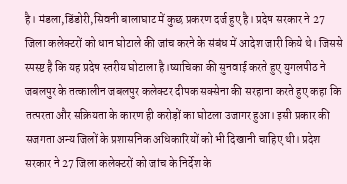है। मंडला,डिंडोरी,सिवनी बालाघाट में कुछ प्रकरण दर्ज हुए है। प्रदेष सरकार ने 27 जिला कलेक्टरों को धान घोटाले की जांच करने के संबंध में आदेश जारी किये थे। जिससे स्पस्ष्ट है कि यह प्रदेष स्तरीय घोटाला है।ष्याचिका की सुनवाई करते हुए युगलपीठ ने जबलपुर के तत्कालीन जबलपुर कलेक्टर दीपक सक्सेना की सरहाना करते हुए कहा कि तत्परता और सक्रियता के कारण ही करोड़ों का घोटला उजागर हुआ। इसी प्रकार की सजगता अन्य जिलों के प्रशासनिक अधिकारियों को भी दिखानी चाहिए थी। प्रदेश सरकार ने 27 जिला कलेक्टरों को जांच के निर्देश के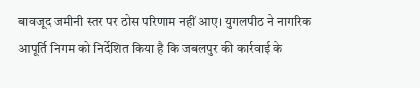बावजूद जमीनी स्तर पर ठोस परिणाम नहीं आए। युगलपीठ ने नागरिक आपूर्ति निगम को निर्देशित किया है कि जबलपुर की कार्रवाई के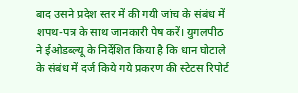बाद उसने प्रदेश स्तर में की गयी जांच के संबंध में शपथ-पत्र के साथ जानकारी पेष करें। युगलपीठ ने ईओडब्ल्यू के निर्देशित किया है कि धान घोटाले के संबंध में दर्ज किये गये प्रकरण की स्टेटस रिपोर्ट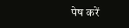पेष करें